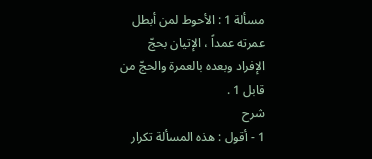مسألة 1 : الأحوط لمن أبطل عمرته عمداً ، الإتيان بحجّ الإفراد وبعده بالعمرة والحجّ من قابل 1 .
شرح
1 - أقول : هذه المسألة تكرار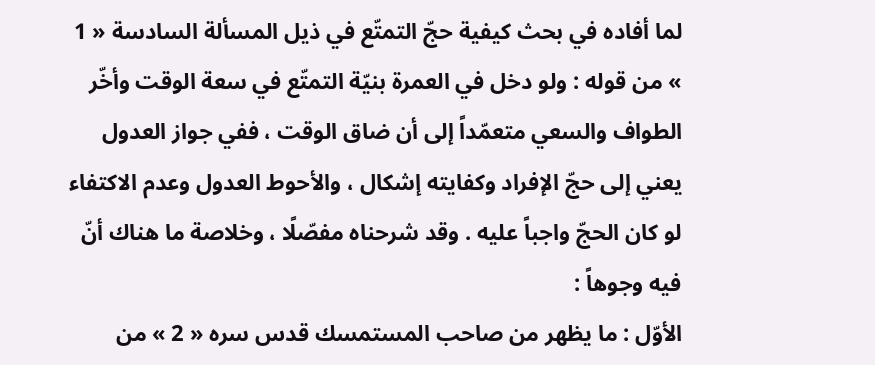لما أفاده في بحث كيفية حجّ التمتّع في ذيل المسألة السادسة « 1 » من قوله : ولو دخل في العمرة بنيّة التمتّع في سعة الوقت وأخّر الطواف والسعي متعمّداً إلى أن ضاق الوقت ، ففي جواز العدول يعني إلى حجّ الإفراد وكفايته إشكال ، والأحوط العدول وعدم الاكتفاء لو كان الحجّ واجباً عليه . وقد شرحناه مفصّلًا ، وخلاصة ما هناك أنّ فيه وجوهاً :
الأوّل : ما يظهر من صاحب المستمسك قدس سره « 2 » من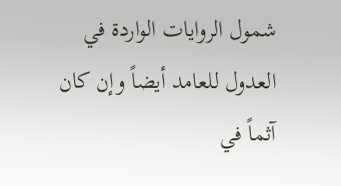شمول الروايات الواردة في العدول للعامد أيضاً وإن كان آثماً في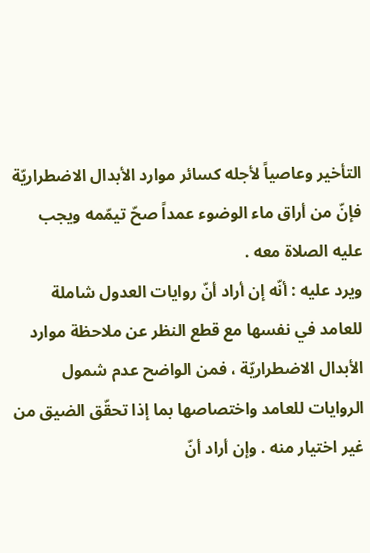التأخير وعاصياً لأجله كسائر موارد الأبدال الاضطراريّة فإنّ من أراق ماء الوضوء عمداً صحّ تيمّمه ويجب عليه الصلاة معه .
ويرد عليه : أنّه إن أراد أنّ روايات العدول شاملة للعامد في نفسها مع قطع النظر عن ملاحظة موارد الأبدال الاضطراريّة ، فمن الواضح عدم شمول الروايات للعامد واختصاصها بما إذا تحقّق الضيق من غير اختيار منه . وإن أراد أنّ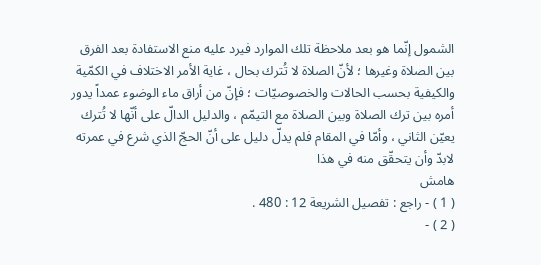الشمول إنّما هو بعد ملاحظة تلك الموارد فيرد عليه منع الاستفادة بعد الفرق بين الصلاة وغيرها ؛ لأنّ الصلاة لا تُترك بحال ، غاية الأمر الاختلاف في الكمّية والكيفية بحسب الحالات والخصوصيّات ؛ فإنّ من أراق ماء الوضوء عمداً يدور أمره بين ترك الصلاة وبين الصلاة مع التيمّم ، والدليل الدالّ على أنّها لا تُترك يعيّن الثاني ، وأمّا في المقام فلم يدلّ دليل على أنّ الحجّ الذي شرع في عمرته لابدّ وأن يتحقّق منه في هذا
هامش
( 1 ) - راجع : تفصيل الشريعة 12 : 480 .
( 2 ) -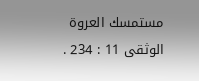مستمسك العروة الوثقى 11 : 234 .